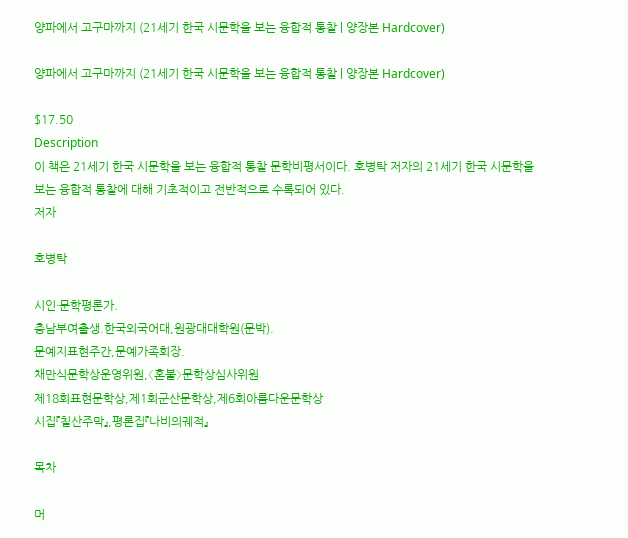양파에서 고구마까지 (21세기 한국 시문학을 보는 융합적 통찰 | 양장본 Hardcover)

양파에서 고구마까지 (21세기 한국 시문학을 보는 융합적 통찰 | 양장본 Hardcover)

$17.50
Description
이 책은 21세기 한국 시문학을 보는 융합적 통찰 문학비평서이다. 호병탁 저자의 21세기 한국 시문학을 보는 융합적 통찰에 대해 기초적이고 전반적으로 수록되어 있다.
저자

호병탁

시인·문학평론가.
충남부여출생.한국외국어대,원광대대학원(문박).
문예지표현주간,문예가족회장.
채만식문학상운영위원,〈혼불〉문학상심사위원
제18회표현문학상,제1회군산문학상,제6회아름다운문학상
시집『칠산주막』,평론집『나비의궤적』

목차

머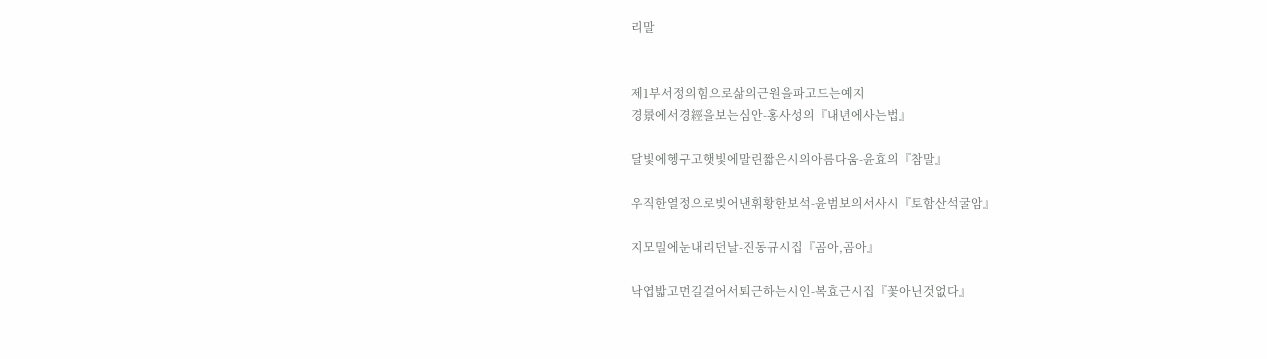리말


제1부서정의힘으로삶의근원을파고드는예지
경景에서경經을보는심안-홍사성의『내년에사는법』

달빛에헹구고햇빛에말린짧은시의아름다움-윤효의『참말』

우직한열정으로빚어낸휘황한보석-윤범보의서사시『토함산석굴암』

지모밀에눈내리던날-진동규시집『곰아,곰아』

낙엽밟고먼길걸어서퇴근하는시인-복효근시집『꽃아닌것없다』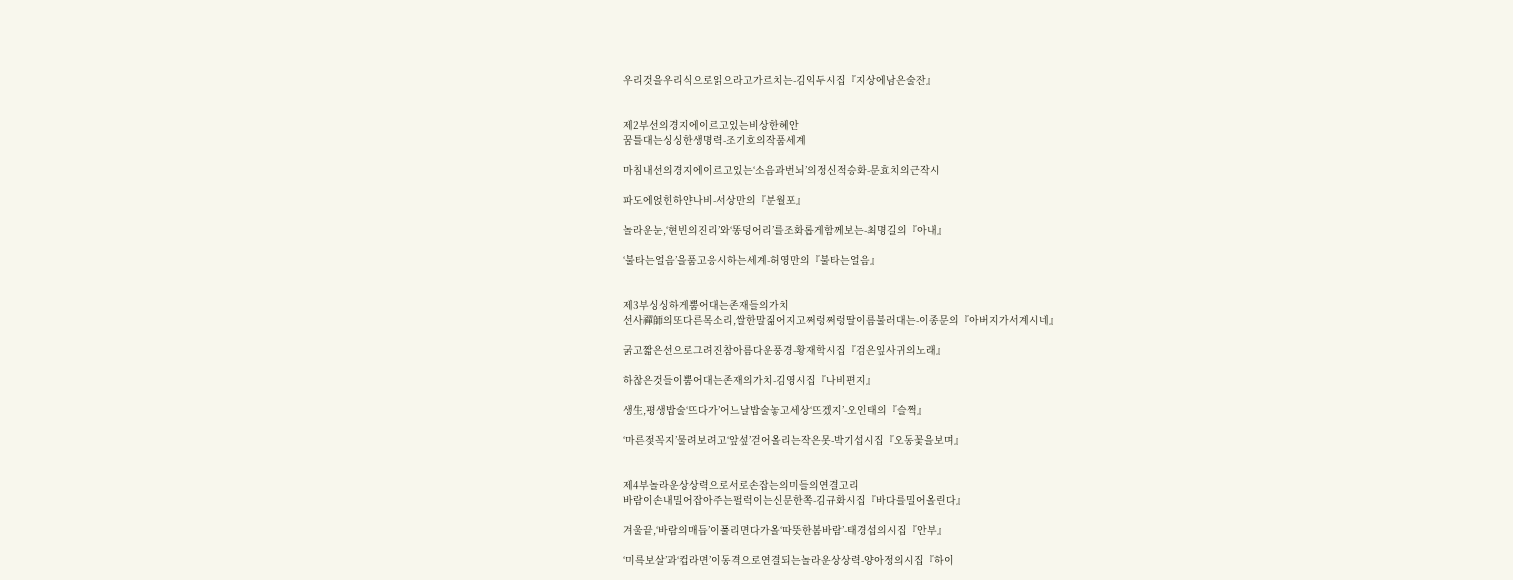우리것을우리식으로읽으라고가르치는-김익두시집『지상에남은술잔』


제2부선의경지에이르고있는비상한혜안
꿈틀대는싱싱한생명력-조기호의작품세계

마침내선의경지에이르고있는‘소음과번뇌’의정신적승화-문효치의근작시

파도에얹힌하얀나비-서상만의『분월포』

놀라운눈,‘현빈의진리’와‘똥덩어리’를조화롭게함께보는-최명길의『아내』

‘불타는얼음’을품고응시하는세계-허영만의『불타는얼음』


제3부싱싱하게뿜어대는존재들의가치
선사禪師의또다른목소리,쌀한말짊어지고쩌렁쩌렁딸이름불러대는-이종문의『아버지가서계시네』

굵고짧은선으로그려진참아름다운풍경-황재학시집『검은잎사귀의노래』

하찮은것들이뿜어대는존재의가치-김영시집『나비편지』

생生,평생밥술‘뜨다가’어느날밥술놓고세상‘뜨겠지’-오인태의『슬쩍』

‘마른젖꼭지’물려보려고‘앞섶’걷어올리는작은못-박기섭시집『오동꽃을보며』


제4부놀라운상상력으로서로손잡는의미들의연결고리
바람이손내밀어잡아주는펄럭이는신문한쪽-김규화시집『바다를밀어올린다』

겨울끝,‘바람의매듭’이풀리면다가올‘따뜻한봄바람’-태경섭의시집『안부』

‘미륵보살’과‘컵라면’이동격으로연결되는놀라운상상력-양아정의시집『하이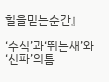힐을믿는순간』

‘수식’과‘뛰는새’와‘신파’의틈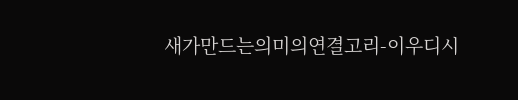새가만드는의미의연결고리-이우디시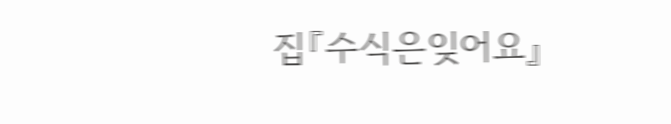집『수식은잊어요』